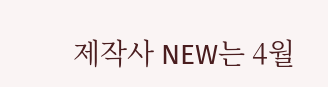제작사 NEW는 4월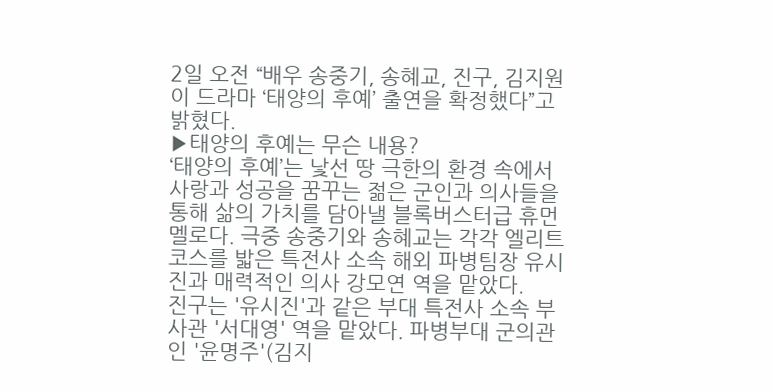2일 오전 “배우 송중기, 송혜교, 진구, 김지원이 드라마 ‘태양의 후예’ 출연을 확정했다”고 밝혔다.
▶태양의 후예는 무슨 내용?
‘태양의 후예’는 낯선 땅 극한의 환경 속에서 사랑과 성공을 꿈꾸는 젊은 군인과 의사들을 통해 삶의 가치를 담아낼 블록버스터급 휴먼 멜로다. 극중 송중기와 송혜교는 각각 엘리트 코스를 밟은 특전사 소속 해외 파병팀장 유시진과 매력적인 의사 강모연 역을 맡았다.
진구는 '유시진'과 같은 부대 특전사 소속 부사관 '서대영' 역을 맡았다. 파병부대 군의관인 '윤명주'(김지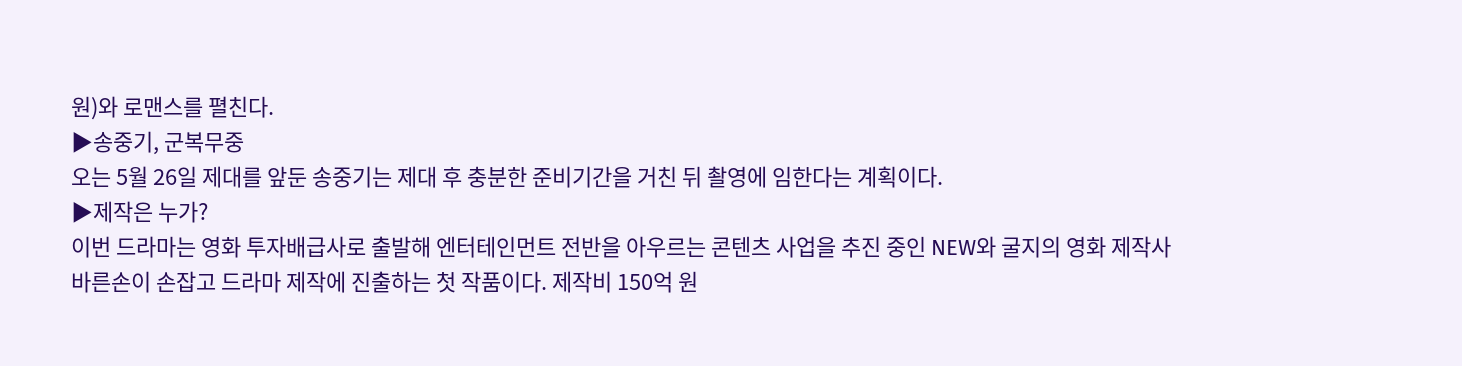원)와 로맨스를 펼친다.
▶송중기, 군복무중
오는 5월 26일 제대를 앞둔 송중기는 제대 후 충분한 준비기간을 거친 뒤 촬영에 임한다는 계획이다.
▶제작은 누가?
이번 드라마는 영화 투자배급사로 출발해 엔터테인먼트 전반을 아우르는 콘텐츠 사업을 추진 중인 NEW와 굴지의 영화 제작사 바른손이 손잡고 드라마 제작에 진출하는 첫 작품이다. 제작비 150억 원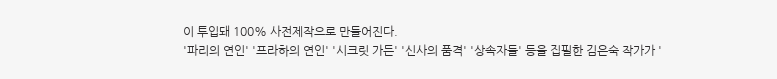이 투입돼 100% 사전제작으로 만들어진다.
'파리의 연인' '프라하의 연인' '시크릿 가든' '신사의 품격' '상속자들' 등을 집필한 김은숙 작가가 '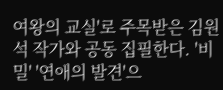여왕의 교실'로 주목받은 김원석 작가와 공동 집필한다. '비밀' '연애의 발견'으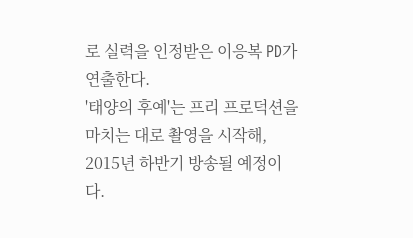로 실력을 인정받은 이응복 PD가 연출한다.
'태양의 후예'는 프리 프로덕션을 마치는 대로 촬영을 시작해, 2015년 하반기 방송될 예정이다.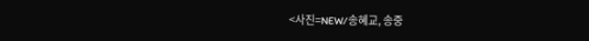<사진=NEW/송혜교, 송중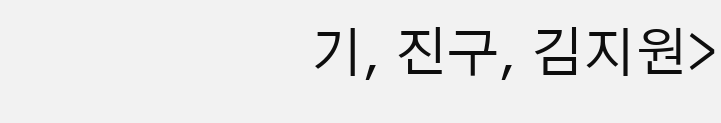기, 진구, 김지원>